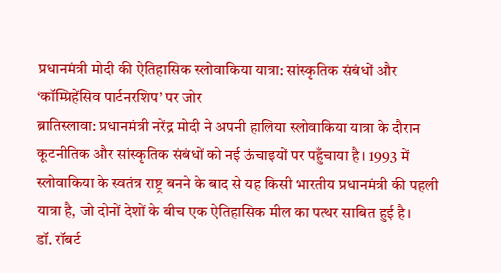प्रधानमंत्री मोदी की ऐतिहासिक स्लोवाकिया यात्रा: सांस्कृतिक संबंधों और ‘कॉम्प्रिहेंसिव पार्टनरशिप’ पर जोर
ब्रातिस्लावा: प्रधानमंत्री नरेंद्र मोदी ने अपनी हालिया स्लोवाकिया यात्रा के दौरान कूटनीतिक और सांस्कृतिक संबंधों को नई ऊंचाइयों पर पहुँचाया है। 1993 में स्लोवाकिया के स्वतंत्र राष्ट्र बनने के बाद से यह किसी भारतीय प्रधानमंत्री की पहली यात्रा है, जो दोनों देशों के बीच एक ऐतिहासिक मील का पत्थर साबित हुई है।
डॉ. रॉबर्ट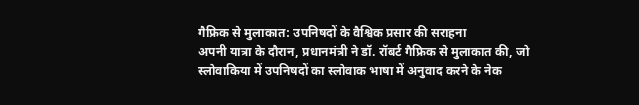गैफ्रिक से मुलाकात: उपनिषदों के वैश्विक प्रसार की सराहना
अपनी यात्रा के दौरान, प्रधानमंत्री ने डॉ. रॉबर्ट गैफ्रिक से मुलाकात की, जो स्लोवाकिया में उपनिषदों का स्लोवाक भाषा में अनुवाद करने के नेक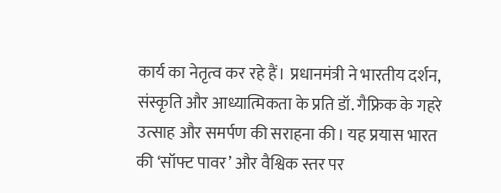कार्य का नेतृत्व कर रहे हैं। प्रधानमंत्री ने भारतीय दर्शन, संस्कृति और आध्यात्मिकता के प्रति डॉ. गैफ्रिक के गहरे उत्साह और समर्पण की सराहना की। यह प्रयास भारत की ‘सॉफ्ट पावर’ और वैश्विक स्तर पर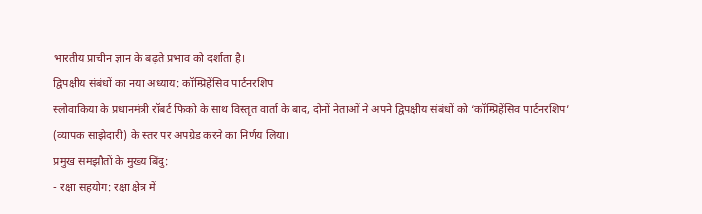भारतीय प्राचीन ज्ञान के बढ़ते प्रभाव को दर्शाता है।
द्विपक्षीय संबंधों का नया अध्याय: कॉम्प्रिहेंसिव पार्टनरशिप
स्लोवाकिया के प्रधानमंत्री रॉबर्ट फिको के साथ विस्तृत वार्ता के बाद, दोनों नेताओं ने अपने द्विपक्षीय संबंधों को ‘कॉम्प्रिहेंसिव पार्टनरशिप’ (व्यापक साझेदारी) के स्तर पर अपग्रेड करने का निर्णय लिया।
प्रमुख समझौतों के मुख्य बिंदु:
- रक्षा सहयोग: रक्षा क्षेत्र में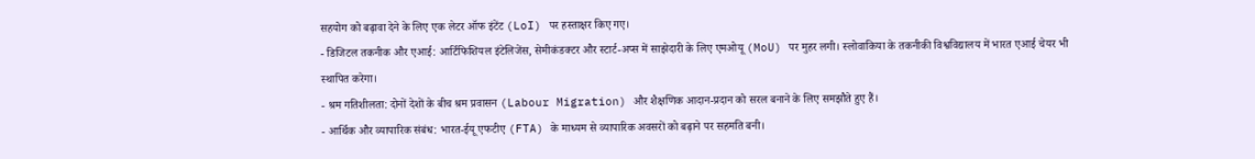सहयोग को बढ़ावा देने के लिए एक लेटर ऑफ इंटेंट (LoI) पर हस्ताक्षर किए गए।
- डिजिटल तकनीक और एआई: आर्टिफिशियल इंटेलिजेंस, सेमीकंडक्टर और स्टार्ट-अप्स में साझेदारी के लिए एमओयू (MoU) पर मुहर लगी। स्लोवाकिया के तकनीकी विश्वविद्यालय में भारत एआई चेयर भी स्थापित करेगा।
- श्रम गतिशीलता: दोनों देशों के बीच श्रम प्रवासन (Labour Migration) और शैक्षणिक आदान-प्रदान को सरल बनाने के लिए समझौते हुए हैं।
- आर्थिक और व्यापारिक संबंध: भारत-ईयू एफटीए (FTA) के माध्यम से व्यापारिक अवसरों को बढ़ाने पर सहमति बनी।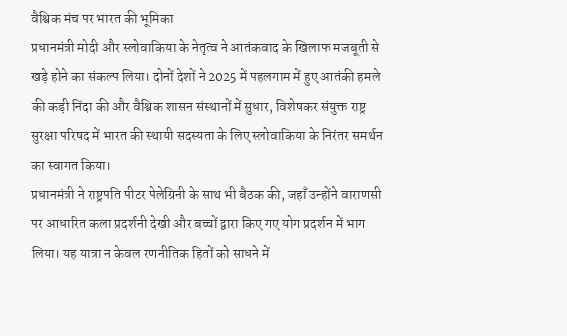वैश्विक मंच पर भारत की भूमिका
प्रधानमंत्री मोदी और स्लोवाकिया के नेतृत्व ने आतंकवाद के खिलाफ मजबूती से खड़े होने का संकल्प लिया। दोनों देशों ने 2025 में पहलगाम में हुए आतंकी हमले की कड़ी निंदा की और वैश्विक शासन संस्थानों में सुधार, विशेषकर संयुक्त राष्ट्र सुरक्षा परिषद में भारत की स्थायी सदस्यता के लिए स्लोवाकिया के निरंतर समर्थन का स्वागत किया।
प्रधानमंत्री ने राष्ट्रपति पीटर पेलेग्रिनी के साथ भी बैठक की, जहाँ उन्होंने वाराणसी पर आधारित कला प्रदर्शनी देखी और बच्चों द्वारा किए गए योग प्रदर्शन में भाग लिया। यह यात्रा न केवल रणनीतिक हितों को साधने में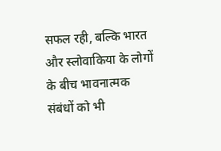सफल रही, बल्कि भारत और स्लोवाकिया के लोगों के बीच भावनात्मक संबंधों को भी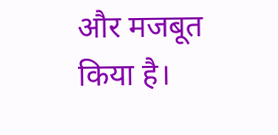और मजबूत किया है।